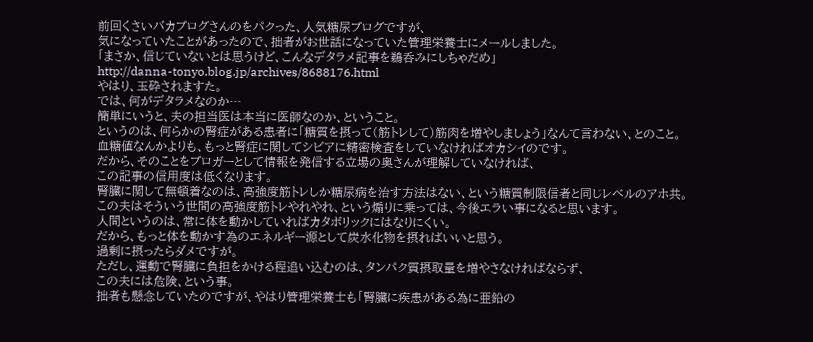前回くさいバカブログさんのをパクった、人気糖尿ブログですが、
気になっていたことがあったので、拙者がお世話になっていた管理栄養士にメールしました。
「まさか、信じていないとは思うけど、こんなデタラメ記事を鵜呑みにしちゃだめ」
http://danna-tonyo.blog.jp/archives/8688176.html
やはり、玉砕されますた。
では、何がデタラメなのか…
簡単にいうと、夫の担当医は本当に医師なのか、ということ。
というのは、何らかの腎症がある患者に「糖質を摂って(筋トレして)筋肉を増やしましょう」なんて言わない、とのこと。
血糖値なんかよりも、もっと腎症に関してシビアに精密検査をしていなければオカシイのです。
だから、そのことをブロガーとして情報を発信する立場の奥さんが理解していなければ、
この記事の信用度は低くなります。
腎臓に関して無頓着なのは、高強度筋トレしか糖尿病を治す方法はない、という糖質制限信者と同じレベルのアホ共。
この夫はそういう世間の高強度筋トレやれやれ、という煽りに乗っては、今後エラい事になると思います。
人間というのは、常に体を動かしていればカタボリックにはなりにくい。
だから、もっと体を動かす為のエネルギー源として炭水化物を摂ればいいと思う。
過剰に摂ったらダメですが。
ただし、運動で腎臓に負担をかける程追い込むのは、タンパク質摂取量を増やさなければならず、
この夫には危険、という事。
拙者も懸念していたのですが、やはり管理栄養士も「腎臓に疾患がある為に亜鉛の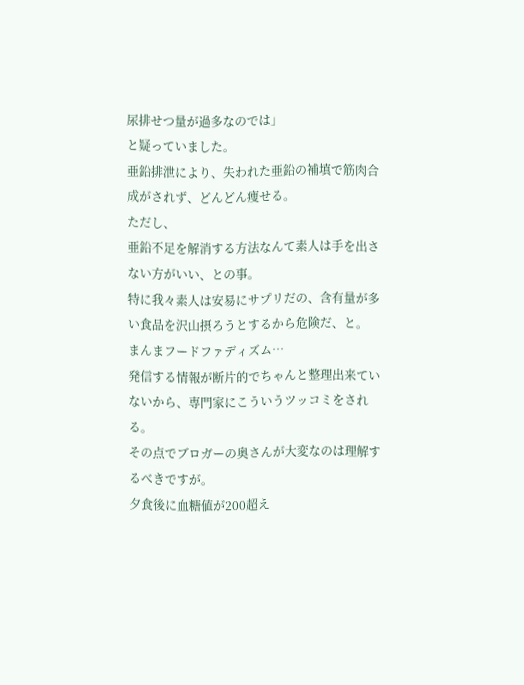尿排せつ量が過多なのでは」
と疑っていました。
亜鉛排泄により、失われた亜鉛の補填で筋肉合成がされず、どんどん痩せる。
ただし、
亜鉛不足を解消する方法なんて素人は手を出さない方がいい、との事。
特に我々素人は安易にサプリだの、含有量が多い食品を沢山摂ろうとするから危険だ、と。
まんまフードファディズム…
発信する情報が断片的でちゃんと整理出来ていないから、専門家にこういうツッコミをされる。
その点でブロガーの奥さんが大変なのは理解するべきですが。
夕食後に血糖値が200超え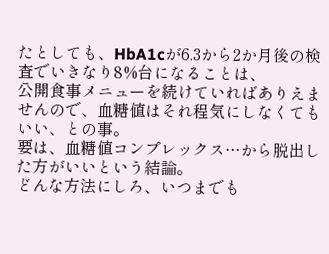たとしても、HbA1cが6.3から2か月後の検査でいきなり8%台になることは、
公開食事メニューを続けていればありえませんので、血糖値はそれ程気にしなくてもいい、との事。
要は、血糖値コンプレックス…から脱出した方がいいという結論。
どんな方法にしろ、いつまでも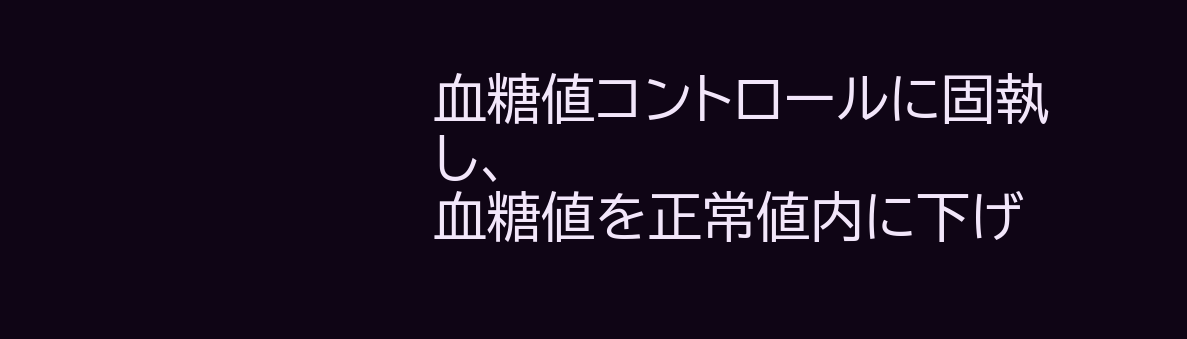血糖値コントロールに固執し、
血糖値を正常値内に下げ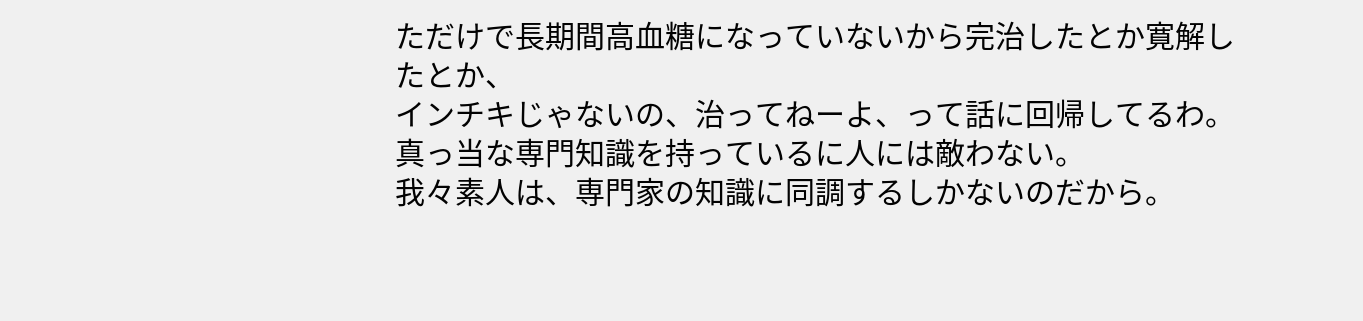ただけで長期間高血糖になっていないから完治したとか寛解したとか、
インチキじゃないの、治ってねーよ、って話に回帰してるわ。
真っ当な専門知識を持っているに人には敵わない。
我々素人は、専門家の知識に同調するしかないのだから。